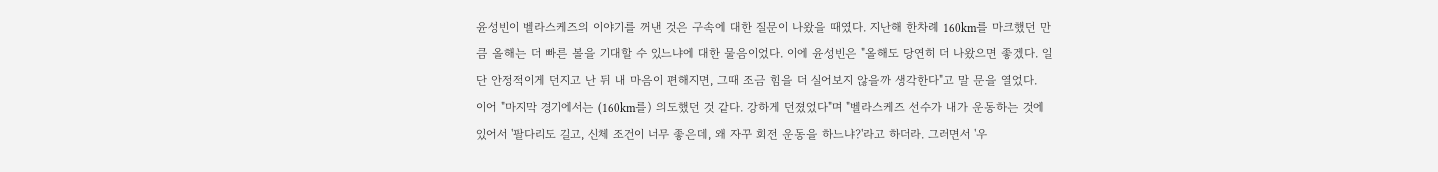윤성빈이 벨라스케즈의 이야기를 꺼낸 것은 구속에 대한 질문이 나왔을 때였다. 지난해 한차례 160km를 마크했던 만큼 올해는 더 빠른 볼을 기대할 수 있느냐에 대한 물음이었다. 이에 윤성빈은 "올해도 당연히 더 나왔으면 좋겠다. 일단 안정적이게 던지고 난 뒤 내 마음이 편해지면, 그때 조금 힘을 더 실어보지 않을까 생각한다"고 말 문을 열었다.
이어 "마지막 경기에서는 (160km를) 의도했던 것 같다. 강하게 던졌었다"며 "벨라스케즈 선수가 내가 운동하는 것에 있어서 '팔다리도 길고, 신체 조건이 너무 좋은데, 왜 자꾸 회전 운동을 하느냐?'라고 하더라. 그러면서 '우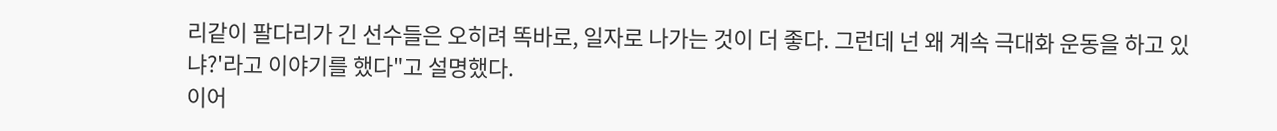리같이 팔다리가 긴 선수들은 오히려 똑바로, 일자로 나가는 것이 더 좋다. 그런데 넌 왜 계속 극대화 운동을 하고 있냐?'라고 이야기를 했다"고 설명했다.
이어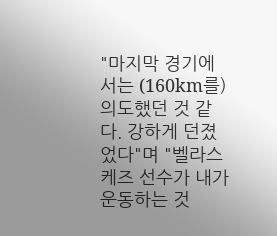"마지막 경기에서는 (160km를) 의도했던 것 같다. 강하게 던졌었다"며 "벨라스케즈 선수가 내가 운동하는 것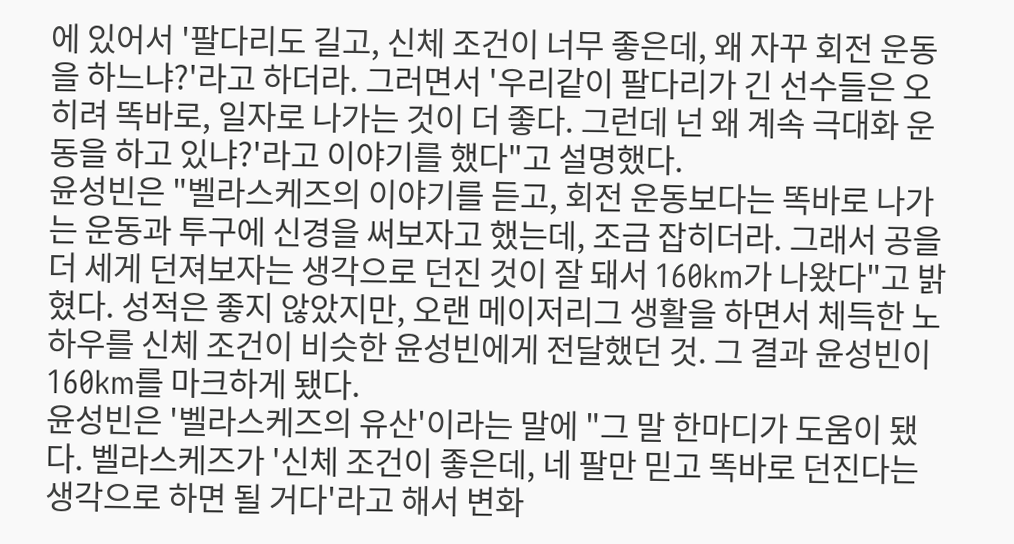에 있어서 '팔다리도 길고, 신체 조건이 너무 좋은데, 왜 자꾸 회전 운동을 하느냐?'라고 하더라. 그러면서 '우리같이 팔다리가 긴 선수들은 오히려 똑바로, 일자로 나가는 것이 더 좋다. 그런데 넌 왜 계속 극대화 운동을 하고 있냐?'라고 이야기를 했다"고 설명했다.
윤성빈은 "벨라스케즈의 이야기를 듣고, 회전 운동보다는 똑바로 나가는 운동과 투구에 신경을 써보자고 했는데, 조금 잡히더라. 그래서 공을 더 세게 던져보자는 생각으로 던진 것이 잘 돼서 160km가 나왔다"고 밝혔다. 성적은 좋지 않았지만, 오랜 메이저리그 생활을 하면서 체득한 노하우를 신체 조건이 비슷한 윤성빈에게 전달했던 것. 그 결과 윤성빈이 160km를 마크하게 됐다.
윤성빈은 '벨라스케즈의 유산'이라는 말에 "그 말 한마디가 도움이 됐다. 벨라스케즈가 '신체 조건이 좋은데, 네 팔만 믿고 똑바로 던진다는 생각으로 하면 될 거다'라고 해서 변화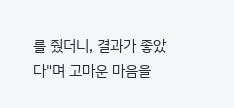를 줬더니, 결과가 좋았다"며 고마운 마음을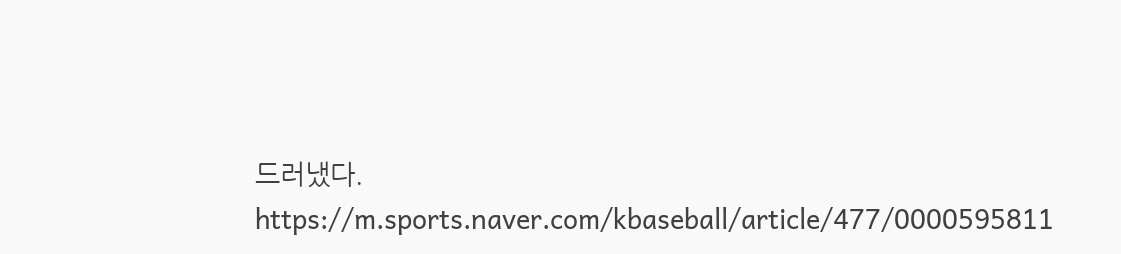드러냈다.
https://m.sports.naver.com/kbaseball/article/477/0000595811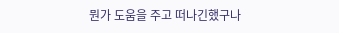뭔가 도움을 주고 떠나긴했구나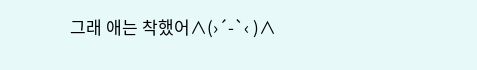그래 애는 착했어∧(›´-`‹ )∧